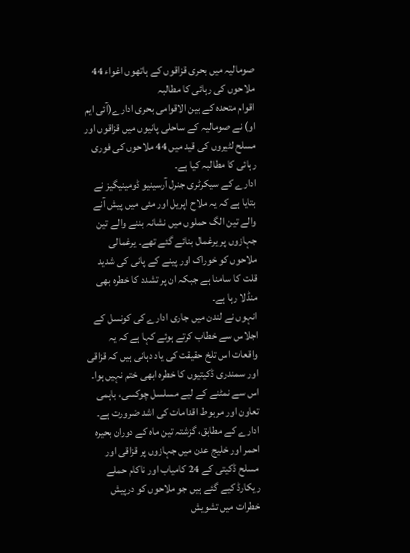صومالیہ میں بحری قزاقوں کے ہاتھوں اغواء 44 ملاحوں کی رہائی کا مطالبہ
اقوام متحدہ کے بین الاقوامی بحری ادارے(آئی ایم او) نے صومالیہ کے ساحلی پانیوں میں قزاقوں اور مسلح لٹیروں کی قید میں 44 ملاحوں کی فوری رہائی کا مطالبہ کیا ہے۔
ادارے کے سیکرٹری جنرل آرسینیو ڈومینیگیز نے بتایا ہے کہ یہ ملاح اپریل اور مئی میں پیش آنے والے تین الگ حملوں میں نشانہ بننے والے تین جہازوں پر یرغمال بنائے گئے تھے۔ یرغمالی ملاحوں کو خوراک اور پینے کے پانی کی شدید قلت کا سامنا ہے جبکہ ان پر تشدد کا خطرہ بھی منڈلا رہا ہے۔
انہوں نے لندن میں جاری ادارے کی کونسل کے اجلاس سے خطاب کرتے ہوئے کہا ہے کہ یہ واقعات اس تلخ حقیقت کی یاد دہانی ہیں کہ قزاقی اور سمندری ڈکیتیوں کا خطرہ ابھی ختم نہیں ہوا۔ اس سے نمٹنے کے لیے مسلسل چوکسی، باہمی تعاون اور مربوط اقدامات کی اشد ضرورت ہے۔
ادارے کے مطابق، گزشتہ تین ماہ کے دوران بحیرہ احمر اور خلیج عدن میں جہازوں پر قزاقی اور مسلح ڈکیتی کے 24 کامیاب اور ناکام حملے ریکارڈ کیے گئے ہیں جو ملاحوں کو درپیش خطرات میں تشویش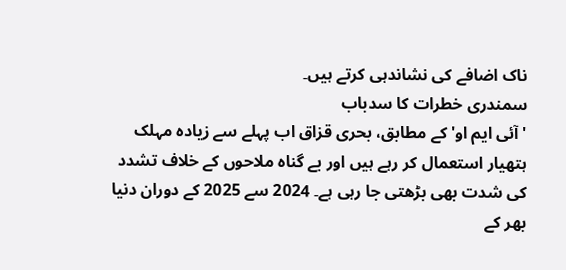ناک اضافے کی نشاندہی کرتے ہیں۔
سمندری خطرات کا سدباب
'آئی ایم او'کے مطابق، بحری قزاق اب پہلے سے زیادہ مہلک ہتھیار استعمال کر رہے ہیں اور بے گناہ ملاحوں کے خلاف تشدد کی شدت بھی بڑھتی جا رہی ہے۔ 2024 سے 2025 کے دوران دنیا بھر کے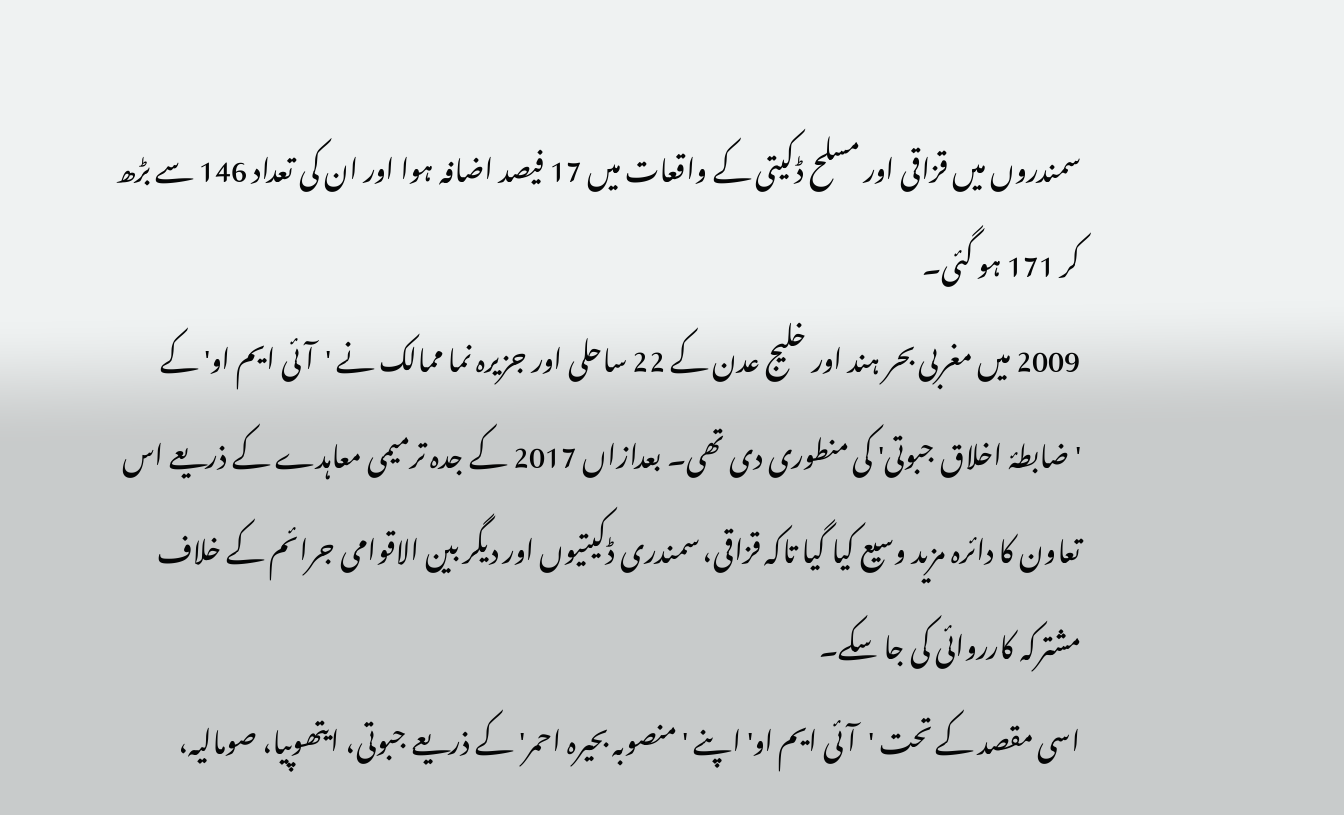سمندروں میں قزاقی اور مسلح ڈکیتی کے واقعات میں 17 فیصد اضافہ ہوا اور ان کی تعداد 146 سے بڑھ کر 171 ہو گئی۔
2009 میں مغربی بحر ہند اور خلیج عدن کے 22 ساحلی اور جزیرہ نما ممالک نے 'آئی ایم او' کے 'ضابطۂ اخلاق جبوتی' کی منطوری دی تھی۔ بعدازاں 2017 کے جدہ ترمیمی معاہدے کے ذریعے اس تعاون کا دائرہ مزید وسیع کیا گیا تاکہ قزاقی، سمندری ڈکیتیوں اور دیگر بین الاقوامی جرائم کے خلاف مشترکہ کارروائی کی جا سکے۔
اسی مقصد کے تحت 'آئی ایم او' اپنے 'منصوبہ بحیرہ احمر' کے ذریعے جبوتی، ایتھوپیا، صومالیہ،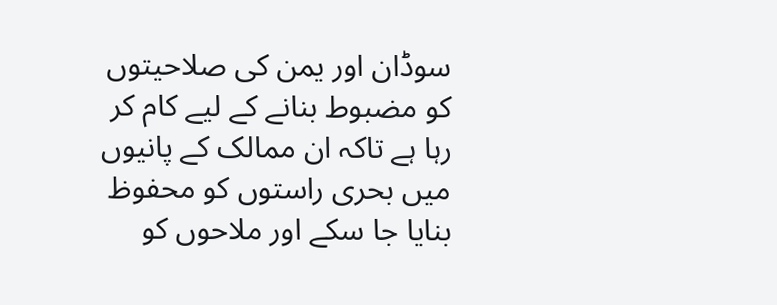سوڈان اور یمن کی صلاحیتوں کو مضبوط بنانے کے لیے کام کر رہا ہے تاکہ ان ممالک کے پانیوں میں بحری راستوں کو محفوظ بنایا جا سکے اور ملاحوں کو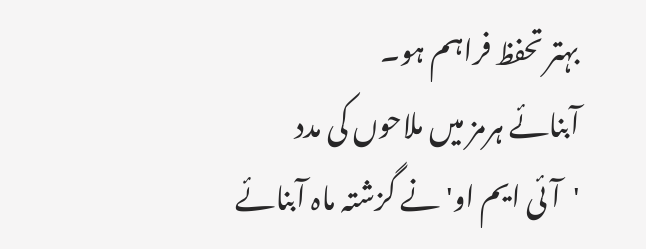بہتر تحفظ فراہم ہو۔
آبنائے ہرمز میں ملاحوں کی مدد
'آئی ایم او' نے گزشتہ ماہ آبنائے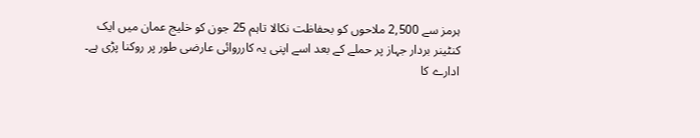ہرمز سے 2,500 ملاحوں کو بحفاظت نکالا تاہم 25 جون کو خلیج عمان میں ایک کنٹینر بردار جہاز پر حملے کے بعد اسے اپنی یہ کارروائی عارضی طور پر روکنا پڑی ہے۔
ادارے کا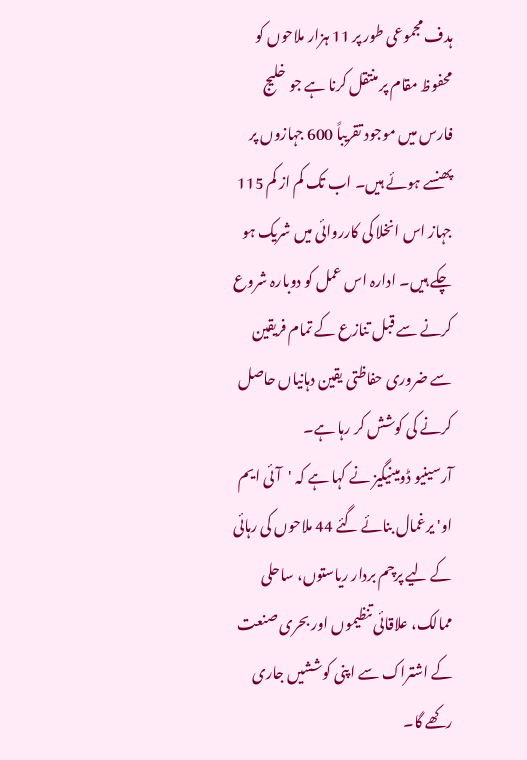ہدف مجموعی طور پر 11 ہزار ملاحوں کو محفوظ مقام پر منتقل کرنا ہے جو خلیج فارس میں موجود تقریباً 600 جہازوں پر پھنسے ہوئے ہیں۔ اب تک کم از کم 115 جہاز اس انخلا کی کارروائی میں شریک ہو چکے ہیں۔ ادارہ اس عمل کو دوبارہ شروع کرنے سے قبل تنازع کے تمام فریقین سے ضروری حفاظتی یقین دہانیاں حاصل کرنے کی کوشش کر رہا ہے۔
آرسینیو ڈومینیگیز نے کہا ہے کہ 'آئی ایم او' یرغمال بنائے گئے 44 ملاحوں کی رہائی کے لیے پرچم بردار ریاستوں، ساحلی ممالک، علاقائی تنظیموں اور بحری صنعت کے اشتراک سے اپنی کوششیں جاری رکھے گا۔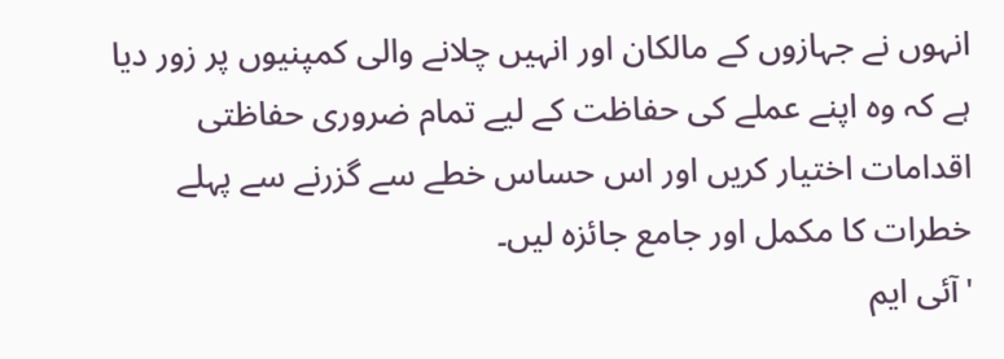انہوں نے جہازوں کے مالکان اور انہیں چلانے والی کمپنیوں پر زور دیا ہے کہ وہ اپنے عملے کی حفاظت کے لیے تمام ضروری حفاظتی اقدامات اختیار کریں اور اس حساس خطے سے گزرنے سے پہلے خطرات کا مکمل اور جامع جائزہ لیں۔
'آئی ایم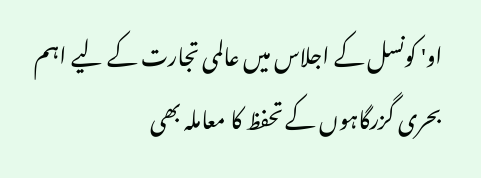او' کونسل کے اجلاس میں عالمی تجارت کے لیے اہم بحری گزرگاہوں کے تحفظ کا معاملہ بھی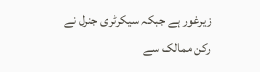زیرغور ہے جبکہ سیکرٹری جنرل نے رکن ممالک سے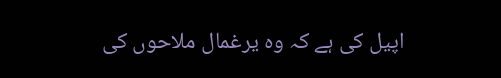اپیل کی ہے کہ وہ یرغمال ملاحوں کی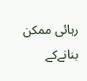رہائی ممکن بنانےکے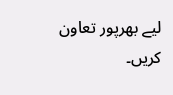لیے بھرپور تعاون کریں۔